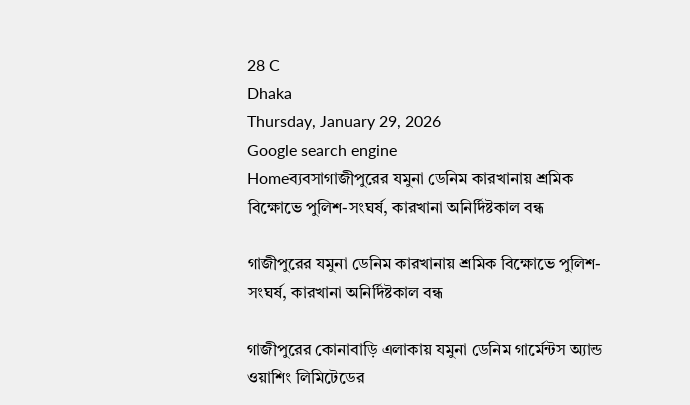28 C
Dhaka
Thursday, January 29, 2026
Google search engine
Homeব্যবসাগাজীপুরের যমুনা ডেনিম কারখানায় শ্রমিক বিক্ষোভে পুলিশ-সংঘর্ষ, কারখানা অনির্দিষ্টকাল বন্ধ

গাজীপুরের যমুনা ডেনিম কারখানায় শ্রমিক বিক্ষোভে পুলিশ-সংঘর্ষ, কারখানা অনির্দিষ্টকাল বন্ধ

গাজীপুরের কোনাবাড়ি এলাকায় যমুনা ডেনিম গার্মেন্টস অ্যান্ড ওয়াশিং লিমিটেডের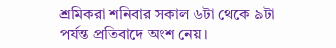শ্রমিকরা শনিবার সকাল ৬টা থেকে ৯টা পর্যন্ত প্রতিবাদে অংশ নেয়।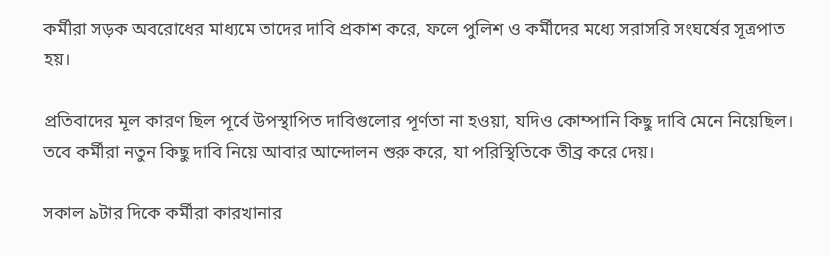কর্মীরা সড়ক অবরোধের মাধ্যমে তাদের দাবি প্রকাশ করে, ফলে পুলিশ ও কর্মীদের মধ্যে সরাসরি সংঘর্ষের সূত্রপাত হয়।

প্রতিবাদের মূল কারণ ছিল পূর্বে উপস্থাপিত দাবিগুলোর পূর্ণতা না হওয়া, যদিও কোম্পানি কিছু দাবি মেনে নিয়েছিল। তবে কর্মীরা নতুন কিছু দাবি নিয়ে আবার আন্দোলন শুরু করে, যা পরিস্থিতিকে তীব্র করে দেয়।

সকাল ৯টার দিকে কর্মীরা কারখানার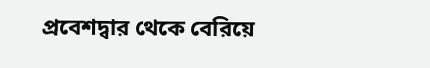প্রবেশদ্বার থেকে বেরিয়ে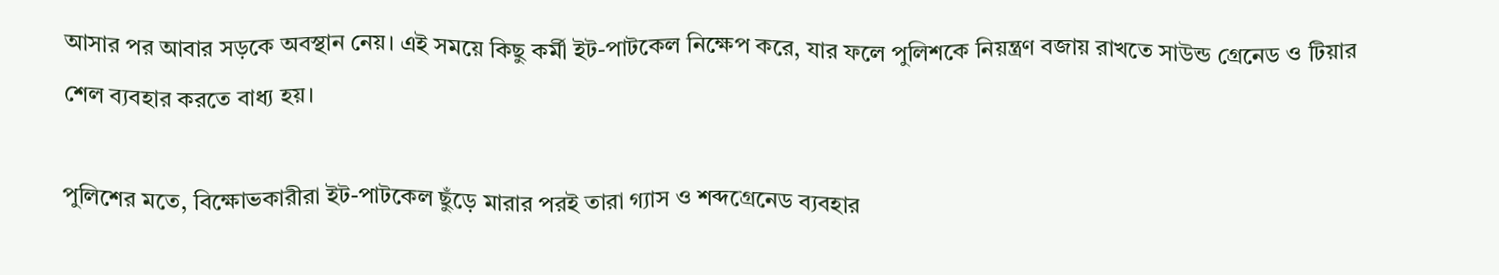আসার পর আবার সড়কে অবস্থান নেয়। এই সময়ে কিছু কর্মী ইট-পাটকেল নিক্ষেপ করে, যার ফলে পুলিশকে নিয়ন্ত্রণ বজায় রাখতে সাউন্ড গ্রেনেড ও টিয়ার শেল ব্যবহার করতে বাধ্য হয়।

পুলিশের মতে, বিক্ষোভকারীরা ইট-পাটকেল ছুঁড়ে মারার পরই তারা গ্যাস ও শব্দগ্রেনেড ব্যবহার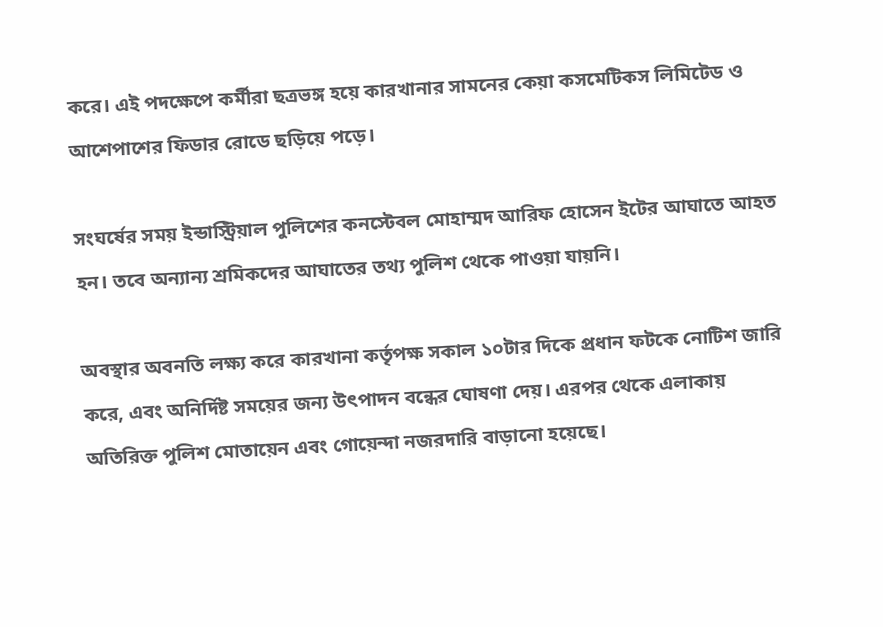করে। এই পদক্ষেপে কর্মীরা ছত্রভঙ্গ হয়ে কারখানার সামনের কেয়া কসমেটিকস লিমিটেড ও আশেপাশের ফিডার রোডে ছড়িয়ে পড়ে।

সংঘর্ষের সময় ইন্ডাস্ট্রিয়াল পুলিশের কনস্টেবল মোহাম্মদ আরিফ হোসেন ইটের আঘাতে আহত হন। তবে অন্যান্য শ্রমিকদের আঘাতের তথ্য পুলিশ থেকে পাওয়া যায়নি।

অবস্থার অবনতি লক্ষ্য করে কারখানা কর্তৃপক্ষ সকাল ১০টার দিকে প্রধান ফটকে নোটিশ জারি করে, এবং অনির্দিষ্ট সময়ের জন্য উৎপাদন বন্ধের ঘোষণা দেয়। এরপর থেকে এলাকায় অতিরিক্ত পুলিশ মোতায়েন এবং গোয়েন্দা নজরদারি বাড়ানো হয়েছে।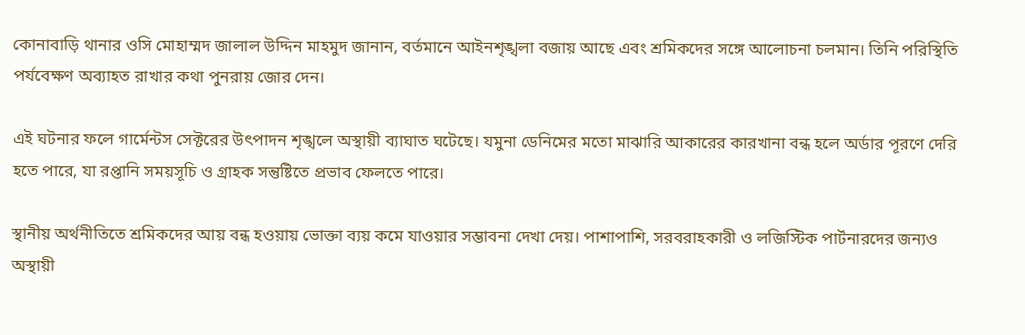কোনাবাড়ি থানার ওসি মোহাম্মদ জালাল উদ্দিন মাহমুদ জানান, বর্তমানে আইনশৃঙ্খলা বজায় আছে এবং শ্রমিকদের সঙ্গে আলোচনা চলমান। তিনি পরিস্থিতি পর্যবেক্ষণ অব্যাহত রাখার কথা পুনরায় জোর দেন।

এই ঘটনার ফলে গার্মেন্টস সেক্টরের উৎপাদন শৃঙ্খলে অস্থায়ী ব্যাঘাত ঘটেছে। যমুনা ডেনিমের মতো মাঝারি আকারের কারখানা বন্ধ হলে অর্ডার পূরণে দেরি হতে পারে, যা রপ্তানি সময়সূচি ও গ্রাহক সন্তুষ্টিতে প্রভাব ফেলতে পারে।

স্থানীয় অর্থনীতিতে শ্রমিকদের আয় বন্ধ হওয়ায় ভোক্তা ব্যয় কমে যাওয়ার সম্ভাবনা দেখা দেয়। পাশাপাশি, সরবরাহকারী ও লজিস্টিক পার্টনারদের জন্যও অস্থায়ী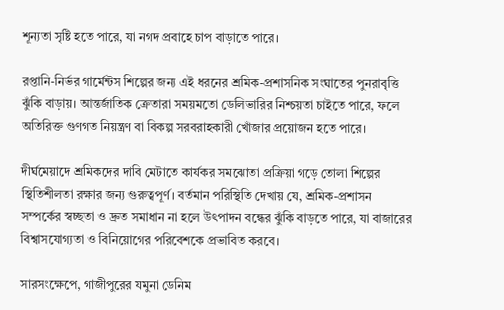শূন্যতা সৃষ্টি হতে পারে, যা নগদ প্রবাহে চাপ বাড়াতে পারে।

রপ্তানি-নির্ভর গার্মেন্টস শিল্পের জন্য এই ধরনের শ্রমিক-প্রশাসনিক সংঘাতের পুনরাবৃত্তি ঝুঁকি বাড়ায়। আন্তর্জাতিক ক্রেতারা সময়মতো ডেলিভারির নিশ্চয়তা চাইতে পারে, ফলে অতিরিক্ত গুণগত নিয়ন্ত্রণ বা বিকল্প সরবরাহকারী খোঁজার প্রয়োজন হতে পারে।

দীর্ঘমেয়াদে শ্রমিকদের দাবি মেটাতে কার্যকর সমঝোতা প্রক্রিয়া গড়ে তোলা শিল্পের স্থিতিশীলতা রক্ষার জন্য গুরুত্বপূর্ণ। বর্তমান পরিস্থিতি দেখায় যে, শ্রমিক-প্রশাসন সম্পর্কের স্বচ্ছতা ও দ্রুত সমাধান না হলে উৎপাদন বন্ধের ঝুঁকি বাড়তে পারে, যা বাজারের বিশ্বাসযোগ্যতা ও বিনিয়োগের পরিবেশকে প্রভাবিত করবে।

সারসংক্ষেপে, গাজীপুরের যমুনা ডেনিম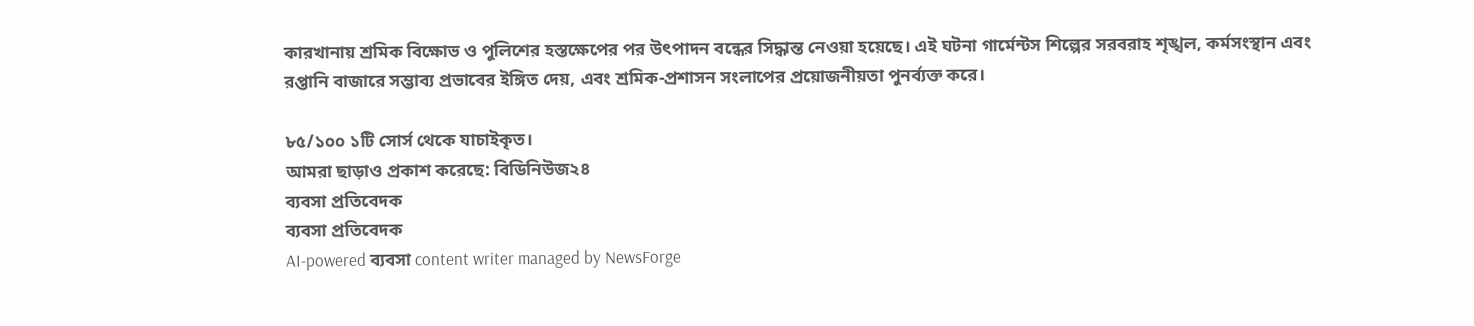কারখানায় শ্রমিক বিক্ষোভ ও পুলিশের হস্তক্ষেপের পর উৎপাদন বন্ধের সিদ্ধান্ত নেওয়া হয়েছে। এই ঘটনা গার্মেন্টস শিল্পের সরবরাহ শৃঙ্খল, কর্মসংস্থান এবং রপ্তানি বাজারে সম্ভাব্য প্রভাবের ইঙ্গিত দেয়, এবং শ্রমিক-প্রশাসন সংলাপের প্রয়োজনীয়তা পুনর্ব্যক্ত করে।

৮৫/১০০ ১টি সোর্স থেকে যাচাইকৃত।
আমরা ছাড়াও প্রকাশ করেছে: বিডিনিউজ২৪
ব্যবসা প্রতিবেদক
ব্যবসা প্রতিবেদক
AI-powered ব্যবসা content writer managed by NewsForge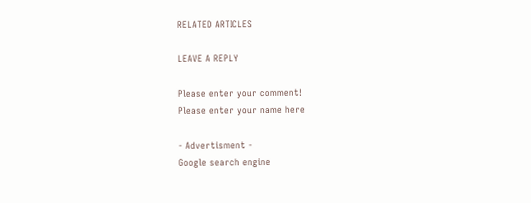RELATED ARTICLES

LEAVE A REPLY

Please enter your comment!
Please enter your name here

- Advertisment -
Google search engine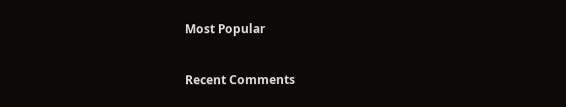Most Popular

Recent Comments